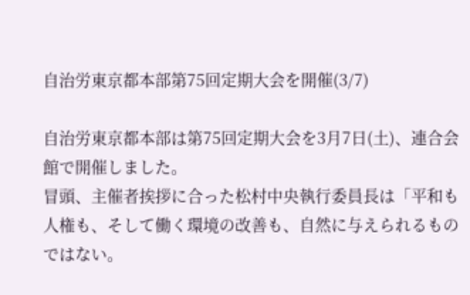自治労東京都本部第75回定期大会を開催(3/7)

自治労東京都本部は第75回定期大会を3月7日(土)、連合会館で開催しました。
冒頭、主催者挨拶に合った松村中央執行委員長は「平和も人権も、そして働く環境の改善も、自然に与えられるものではない。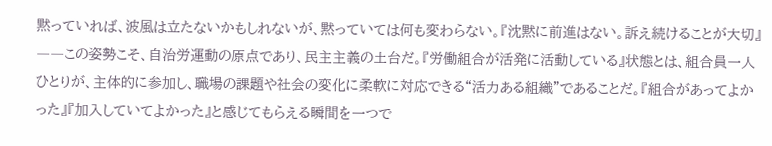黙っていれば、波風は立たないかもしれないが、黙っていては何も変わらない。『沈黙に前進はない。訴え続けることが大切』――この姿勢こそ、自治労運動の原点であり、民主主義の土台だ。『労働組合が活発に活動している』状態とは、組合員一人ひとりが、主体的に参加し、職場の課題や社会の変化に柔軟に対応できる“活力ある組織”であることだ。『組合があってよかった』『加入していてよかった』と感じてもらえる瞬間を一つで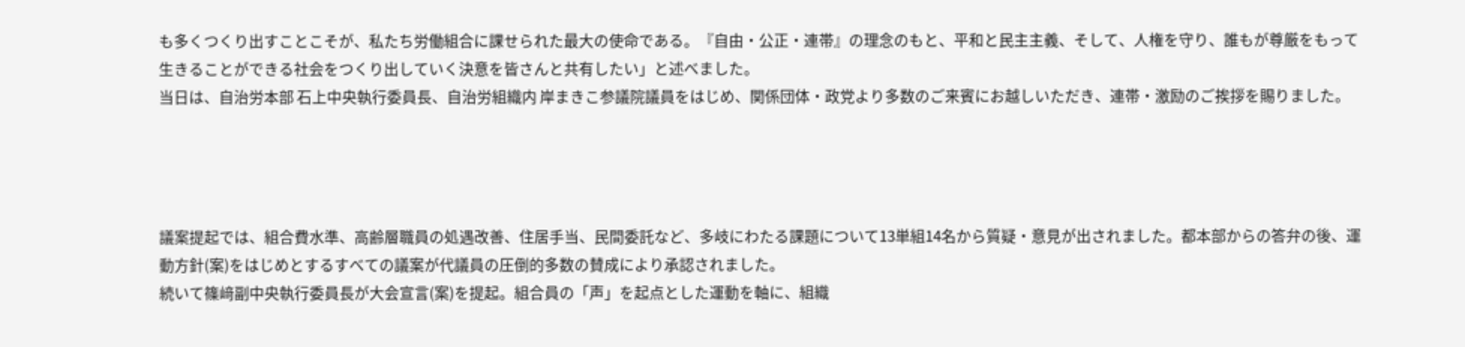も多くつくり出すことこそが、私たち労働組合に課せられた最大の使命である。『自由・公正・連帯』の理念のもと、平和と民主主義、そして、人権を守り、誰もが尊厳をもって生きることができる社会をつくり出していく決意を皆さんと共有したい」と述べました。
当日は、自治労本部 石上中央執行委員長、自治労組織内 岸まきこ参議院議員をはじめ、関係団体・政党より多数のご来賓にお越しいただき、連帯・激励のご挨拶を賜りました。




議案提起では、組合費水準、高齢層職員の処遇改善、住居手当、民間委託など、多岐にわたる課題について13単組14名から質疑・意見が出されました。都本部からの答弁の後、運動方針(案)をはじめとするすべての議案が代議員の圧倒的多数の賛成により承認されました。
続いて篠﨑副中央執行委員長が大会宣言(案)を提起。組合員の「声」を起点とした運動を軸に、組織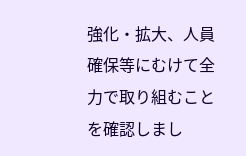強化・拡大、人員確保等にむけて全力で取り組むことを確認しまし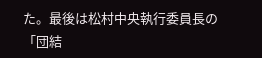た。最後は松村中央執行委員長の「団結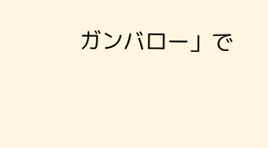ガンバロー」で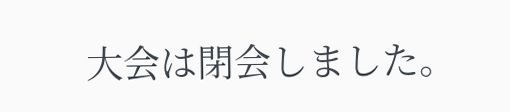大会は閉会しました。